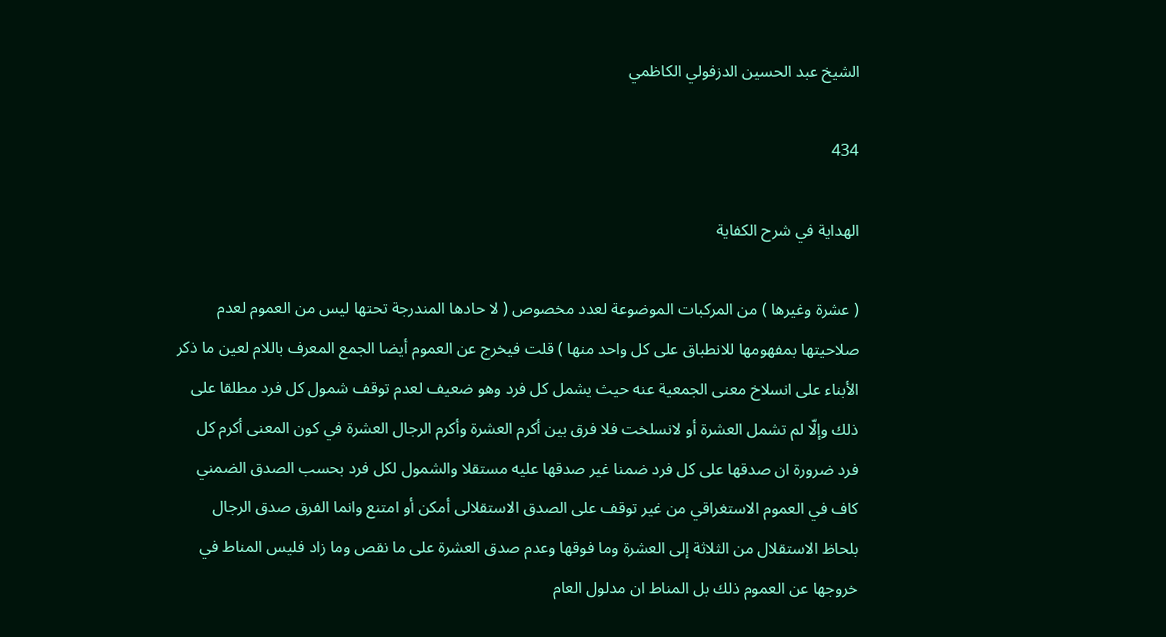الشيخ عبد الحسين الدزفولي الكاظمي

434

الهداية في شرح الكفاية

( عشرة وغيرها ) من المركبات الموضوعة لعدد مخصوص ( لا حادها المندرجة تحتها ليس من العموم لعدم صلاحيتها بمفهومها للانطباق على كل واحد منها ) قلت فيخرج عن العموم أيضا الجمع المعرف باللام لعين ما ذكر الأبناء على انسلاخ معنى الجمعية عنه حيث يشمل كل فرد وهو ضعيف لعدم توقف شمول كل فرد مطلقا على ذلك وإلّا لم تشمل العشرة أو لانسلخت فلا فرق بين أكرم العشرة وأكرم الرجال العشرة في كون المعنى أكرم كل فرد ضرورة ان صدقها على كل فرد ضمنا غير صدقها عليه مستقلا والشمول لكل فرد بحسب الصدق الضمني كاف في العموم الاستغراقي من غير توقف على الصدق الاستقلالى أمكن أو امتنع وانما الفرق صدق الرجال بلحاظ الاستقلال من الثلاثة إلى العشرة وما فوقها وعدم صدق العشرة على ما نقص وما زاد فليس المناط في خروجها عن العموم ذلك بل المناط ان مدلول العام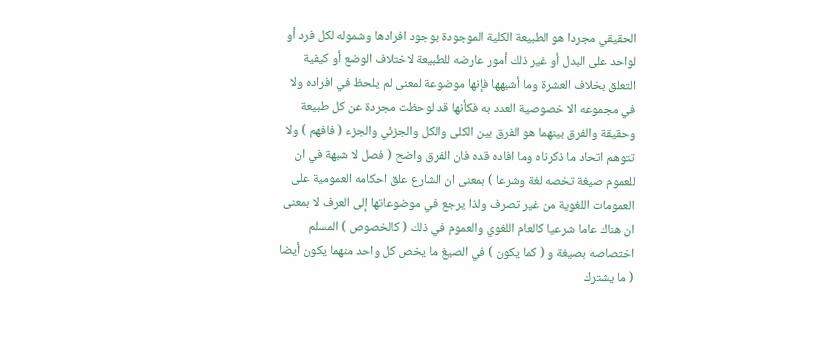الحقيقي مجردا هو الطبيعة الكلية الموجودة بوجود افرادها وشموله لكل فرد أو لواحد على البدل أو غير ذلك أمور عارضه للطبيعة لاختلاف الوضع أو كيفية التعلق بخلاف العشرة وما أشبهها فإنها موضوعة لمعنى لم يلحظ في افراده ولا في مجموعه الا خصوصية العدد به فكأنها قد لوحظت مجردة عن كل طبيعة وحقيقة والفرق بينهما هو الفرق بين الكلى والكل والجزئي والجزء ( فافهم ) ولا تتوهم اتحاد ما ذكرناه وما افاده قده فان الفرق واضح ( فصل لا شبهة في ان للعموم صيغة تخصه لغة وشرعا ) بمعنى ان الشارع علق احكامه العمومية على العمومات اللغوية من غير تصرف ولذا يرجع في موضوعاتها إلى العرف لا بمعنى ان هناك عاما شرعيا كالعام اللغوي والعموم في ذلك ( كالخصوص ) المسلم اختصاصه بصيغة و ( كما يكون ) في الصيغ ما يخص كل واحد منهما يكون أيضا ( ما يشترك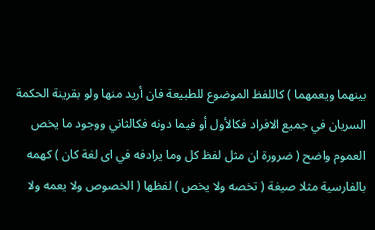بينهما ويعمهما ) كاللفظ الموضوع للطبيعة فان أريد منها ولو بقرينة الحكمة السريان في جميع الافراد فكالأول أو فيما دونه فكالثاني ووجود ما يخص العموم واضح ( ضرورة ان مثل لفظ كل وما يرادفه في اى لغة كان ) كهمه بالفارسية مثلا صيغة ( تخصه ولا يخص ) لفظها ( الخصوص ولا يعمه ولا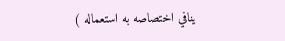ينافي اختصاصه به استعماله )